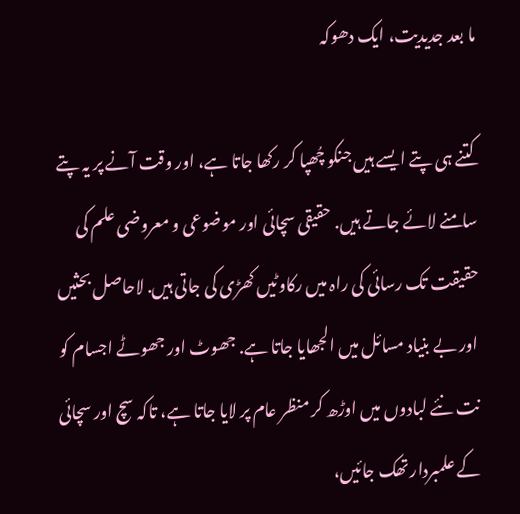ما بعد جدیدیت، ایک دھوکہ

کتنے ہی پتے ایسے ہیں جنکو چُھپا کر رکھا جاتا ہے، اور وقت آنے پر یہ پتے سامنے لائے جاتے ہیں. حقیقی سچائی اور موضوعی و معروضی علم کی حقیقت تک رسائی کی راہ میں رکاوٹیں کھڑی کی جاتی ہیں. لاحاصل بحثیں اور بے بنیاد مسائل میں الجھایا جاتا ہے. جھوٹ اور جھوٹے اجسام کو نت نئے لبادوں میں اوڑھ کر منظر عام پر لایا جاتا ہے، تاکہ سچ اور سچائی کے علمبردار تھک جائیں،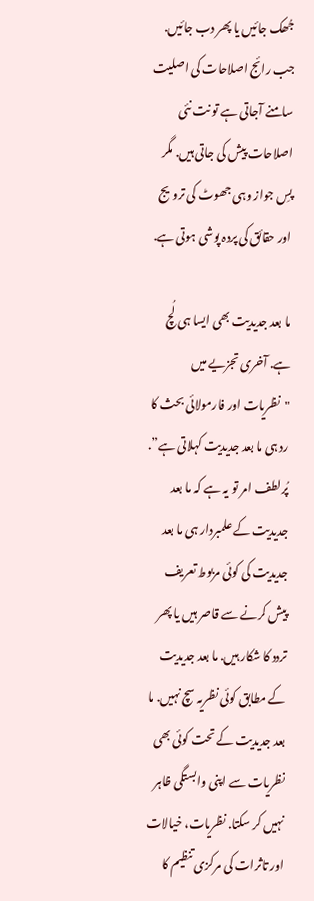جُھک جائیں یا پھر دب جائیں. جب رائج اصلاحات کی اصلیت سامنے آجاتی ہے تو نت نئی اصلاحات پیش کی جاتی ہیں. مگر پسِ جواز وہی جھوٹ کی ترویج اور حقائق کی پردہ پوشی ہوتی ہے.

ما بعد جدیدیت بھی ایسا ہی لُچ ہے. آخری تجزیے میں "نظریات اور فارمولائی بحث کا رد ہی ما بعد جدیدیت کہلاتی ہے”. پُرلطف امر تو یہ ہے کہ ما بعد جدیدیت کے علمبردار ہی ما بعد جدیدیت کی کوئی مربوط تعریف پیش کرنے سے قاصر ہیں یا پھر تردد کا شکار ہیں. ما بعد جدیدیت کے مطابق کوئی نظریہ سچ نہیں. ما بعد جدیدیت کے تحت کوئی بھی نظریات سے اپنی وابستگی ظاہر نہیں کر سکتا. نظریات، خیالات اور تاثرات کی مرکزی تنظیم کا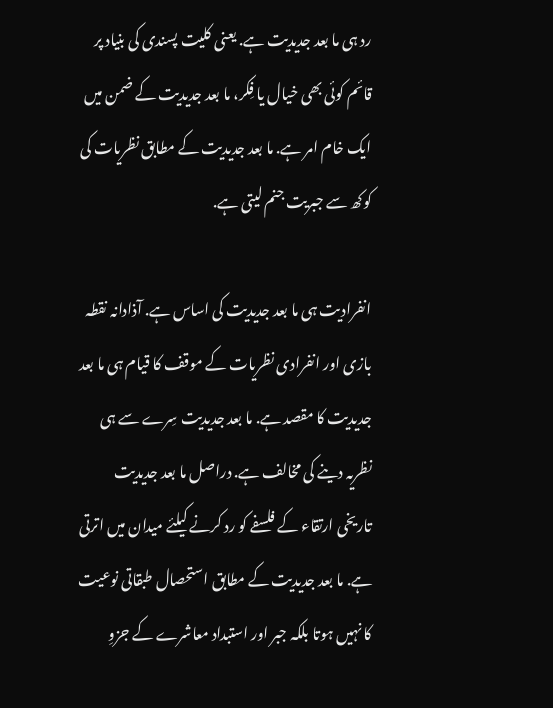رد ہی ما بعد جدیدیت ہے. یعنی کلیت پسندی کی بنیاد پر قائم کوئی بھی خیال یا فِکر، ما بعد جدیدیت کے ضمن میں ایک خام امر ہے. ما بعد جدیدیت کے مطابق نظریات کی کوکھ سے جبریت جنم لیتی ہے.

انفرادیت ہی ما بعد جدیدیت کی اساس ہے. آذادانہ نقطہ بازی اور انفرادی نظریات کے موقف کا قیام ہی ما بعد جدیدیت کا مقصد ہے. ما بعد جدیدیت سِرے سے ہی نظریہ دینے کی مخالف ہے. دراصل ما بعد جدیدیت تاریخی ارتقاء کے فلسفے کو رد کرنے کیلئے میدان میں اترتی ہے. ما بعد جدیدیت کے مطابق استحصال طبقاتی نوعیت کا نہیں ہوتا بلکہ جبر اور استبداد معاشرے کے جزوِ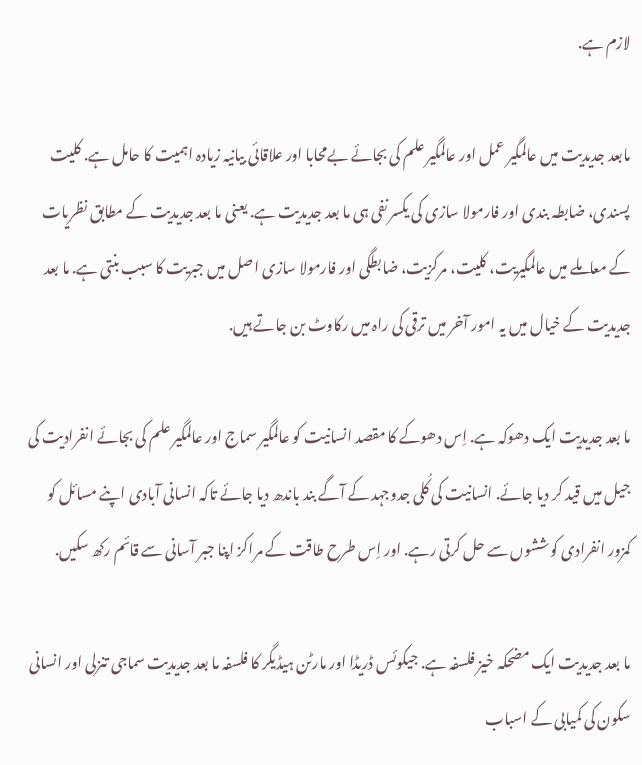لازم ہے.

مابعد جدیدیت میں عالمگیر عمل اور عالمگیر علم کی بجائے بےمحابا اور علاقائی بیانیہ زیادہ اہمیت کا حامل ہے. کلیت پسندی، ضابطہ بندی اور فارمولا سازی کی یکسر نفی ہی ما بعد جدیدیت ہے. یعنی ما بعد جدیدیت کے مطابق نظریات کے معاملے میں عالمگیریت، کلیت، مرکزیت، ضابطگی اور فارمولا سازی اصل میں جبریت کا سبب بنتی ہے. ما بعد جدیدیت کے خیال میں یہ امور آخر میں ترقی کی راہ میں رکاوٹ بن جاتے ہیں.

ما بعد جدیدیت ایک دھوکہ ہے. اِس دھوکے کا مقصد انسانیت کو عالمگیر سماج اور عالمگیر علم کی بجائے انفرادیت کی جیل میں قید کر دیا جائے. انسانیت کی کُلی جدوجہد کے آگے بند باندھ دیا جائے تاکہ انسانی آبادی اپنے مسائل کو کمزور انفرادی کوششوں سے حل کرتی رہے. اور اِس طرح طاقت کے مراکز اپنا جبر آسانی سے قائم رکھ سکیں.

ما بعد جدیدیت ایک مضحکہ خیز فلسفہ ہے. جیکوئس ڈریڈا اور مارٹن ہیڈیگر کا فلسفہ ما بعد جدیدیت سماجی تنزلی اور انسانی سکون کی کمیابی کے اسباب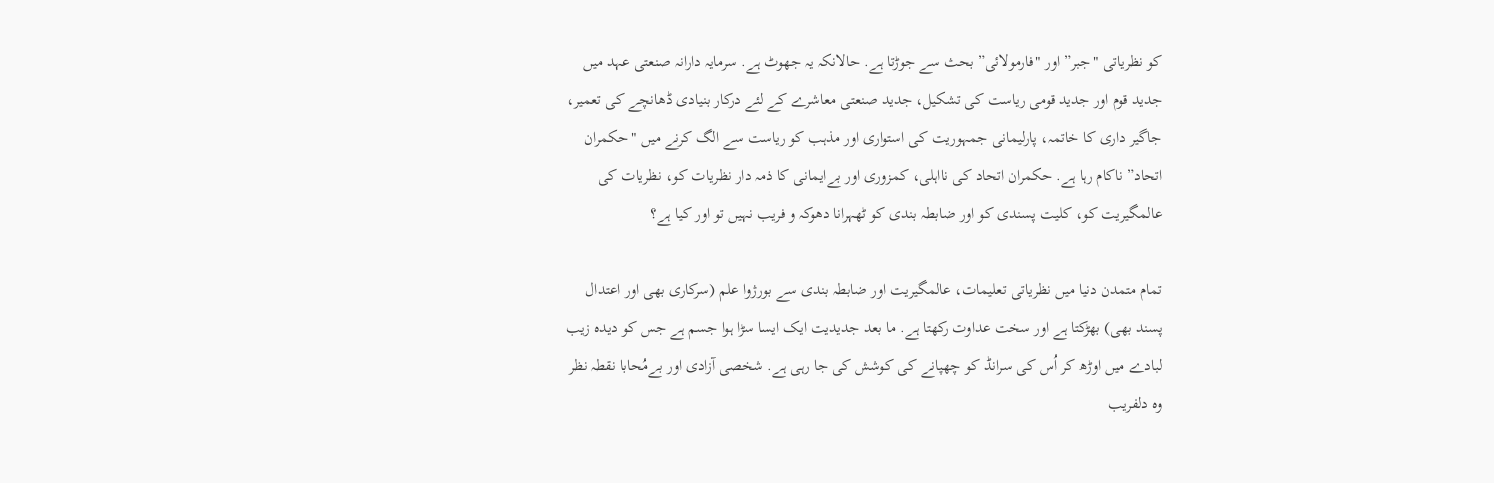کو نظریاتی "جبر” اور "فارمولائی” بحث سے جوڑتا ہے. حالانکہ یہ جھوٹ ہے. سرمایہ دارانہ صنعتی عہد میں جدید قوم اور جدید قومی ریاست کی تشکیل، جدید صنعتی معاشرے کے لئے درکار بنیادی ڈھانچے کی تعمیر، جاگیر داری کا خاتمہ، پارلیمانی جمہوریت کی استواری اور مذہب کو ریاست سے الگ کرنے میں "حکمران اتحاد” ناکام رہا ہے. حکمران اتحاد کی نااہلی، کمزوری اور بےایمانی کا ذمہ دار نظریات کو، نظریات کی عالمگیریت کو، کلیت پسندی کو اور ضابطہ بندی کو ٹھہرانا دھوکہ و فریب نہیں تو اور کیا ہے؟

تمام متمدن دنیا میں نظریاتی تعلیمات، عالمگیریت اور ضابطہ بندی سے بورژوا علم (سرکاری بھی اور اعتدال پسند بھی) بھڑکتا ہے اور سخت عداوت رکھتا ہے. ما بعد جدیدیت ایک ایسا سڑا ہوا جسم ہے جس کو دیدہ زیب لبادے میں اوڑھ کر اُس کی سرانڈ کو چھپانے کی کوشش کی جا رہی ہے. شخصی آزادی اور بےمُحابا نقطہ نظر وہ دلفریب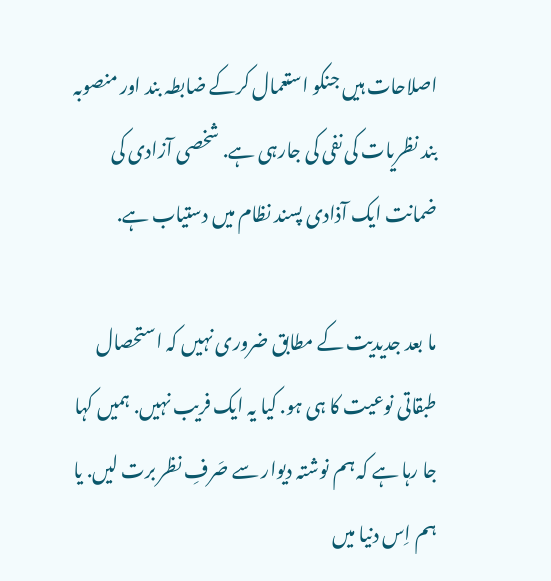اصلاحات ہیں جنکو استعمال کرکے ضابطہ بند اور منصوبہ بند نظریات کی نفی کی جارہی ہے. شخصی آزادی کی ضمانت ایک آذادی پسند نظام میں دستیاب ہے.

ما بعد جدیدیت کے مطابق ضروری نہیں کہ استحصال طبقاتی نوعیت کا ہی ہو. کیا یہ ایک فریب نہیں. ہمیں کہا جا رہا ہے کہ ہم نوشتہ دیوار سے صَرفِ نظر برت لیں. یا ہم اِس دنیا میں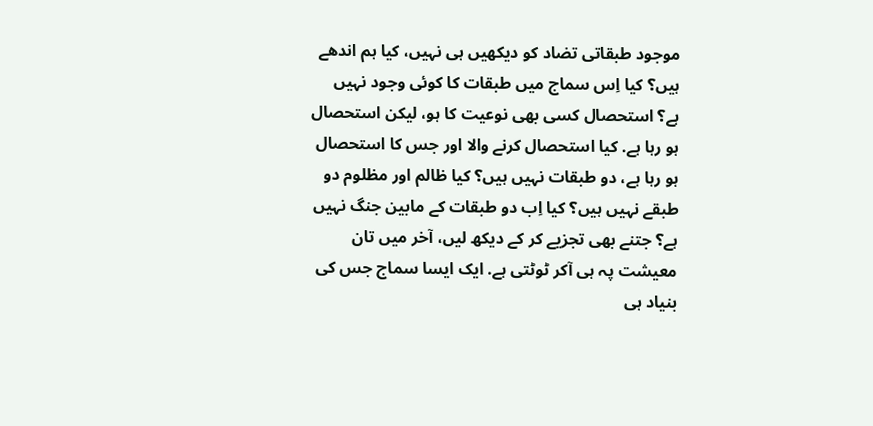موجود طبقاتی تضاد کو دیکھیں ہی نہیں، کیا ہم اندھے ہیں؟ کیا اِس سماج میں طبقات کا کوئی وجود نہیں ہے؟ استحصال کسی بھی نوعیت کا ہو، لیکن استحصال ہو رہا ہے. کیا استحصال کرنے والا اور جس کا استحصال ہو رہا ہے، دو طبقات نہیں ہیں؟ کیا ظالم اور مظلوم دو طبقے نہیں ہیں؟ کیا اِب دو طبقات کے مابین جنگ نہیں ہے؟ جتنے بھی تجزیے کر کے دیکھ لیں، آخر میں تان معیشت پہ ہی آکر ٹوٹتی ہے. ایک ایسا سماج جس کی بنیاد ہی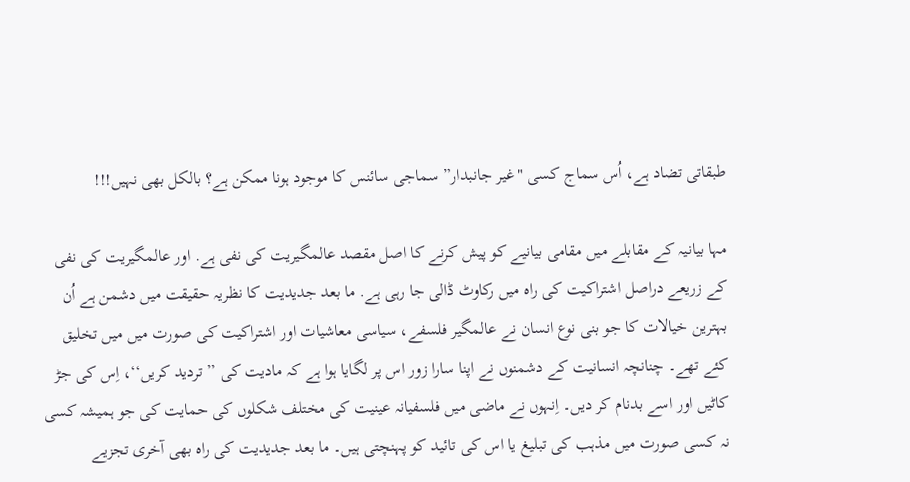طبقاتی تضاد ہے، اُس سماج کسی "غیر جانبدار” سماجی سائنس کا موجود ہونا ممکن ہے؟ بالکل بھی نہیں!!!

مہا بیانیہ کے مقابلے میں مقامی بیانیے کو پیش کرنے کا اصل مقصد عالمگیریت کی نفی ہے. اور عالمگیریت کی نفی کے زریعے دراصل اشتراکیت کی راہ میں رکاوٹ ڈالی جا رہی ہے. ما بعد جدیدیت کا نظریہ حقیقت میں دشمن ہے اُن بہترین خیالات کا جو بنی نوع انسان نے عالمگیر فلسفے، سیاسی معاشیات اور اشتراکیت کی صورت میں میں تخلیق کئے تھے۔ چنانچہ انسانیت کے دشمنوں نے اپنا سارا زور اس پر لگایا ہوا ہے کہ مادیت کی ’’تردید کریں‘‘، اِس کی جڑ کاٹیں اور اسے بدنام کر دیں۔ اِنہوں نے ماضی میں فلسفیانہ عینیت کی مختلف شکلوں کی حمایت کی جو ہمیشہ کسی نہ کسی صورت میں مذہب کی تبلیغ یا اس کی تائید کو پہنچتی ہیں۔ ما بعد جدیدیت کی راہ بھی آخری تجزیے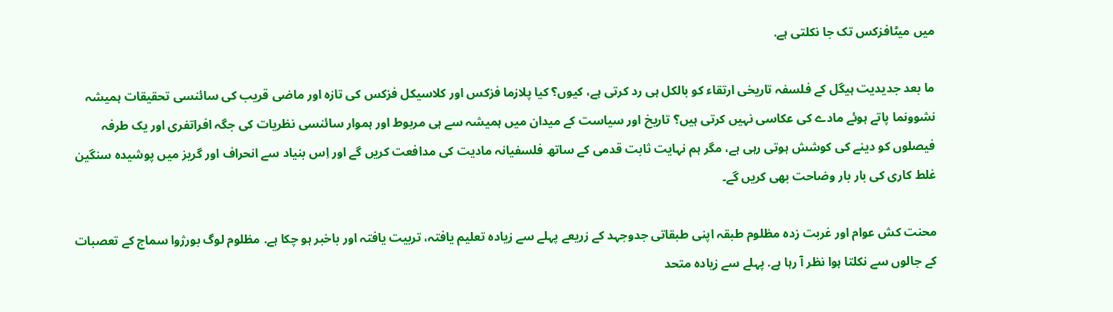میں میٹافزکس تک جا نکلتی ہے.

ما بعد جدیدیت ہیگل کے فلسفہ تاریخی ارتقاء کو بالکل ہی رد کرتی ہے، کیوں؟ کیا پلازما فزکس اور کلاسیکل فزکس کی تازہ اور ماضی قریب کی سائنسی تحقیقات ہمیشہ نشوونما پاتے ہوئے مادے کی عکاسی نہیں کرتی ہیں؟ تاریخ اور سیاست کے میدان میں ہمیشہ سے ہی مربوط اور ہموار سائنسی نظریات کی جگہ افراتفری اور یک طرفہ فیصلوں کو دینے کی کوشش ہوتی رہی ہے، مگر ہم نہایت ثابت قدمی کے ساتھ فلسفیانہ مادیت کی مدافعت کریں گے اور اِس بنیاد سے انحراف اور گریز میں پوشیدہ سنگین غلط کاری کی بار بار وضاحت بھی کریں گے۔

محنت کش عوام اور غربت زدہ مظلوم طبقہ اپنی طبقاتی جدوجہد کے زریعے پہلے سے زیادہ تعلیم یافتہ، تربیت یافتہ اور باخبر ہو چکا ہے. مظلوم لوگ بورژوا سماج کے تعصبات کے جالوں سے نکلتا ہوا نظر آ رہا ہے. پہلے سے زیادہ متحد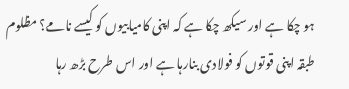ہو چکا ہے اور سیکھ چکا ہے کہ اپنی کامیابیوں کو کیسے نامے؟ مظلوم طبقہ اپنی قوتوں کو فولادی بنارہا ہے اور اس طرح بڑھ رہا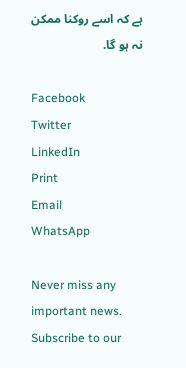ہے کہ اسے روکنا ممکن نہ ہو گا.

Facebook
Twitter
LinkedIn
Print
Email
WhatsApp

Never miss any important news. Subscribe to our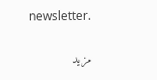newsletter.

مزید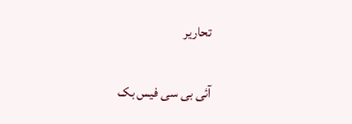تحاریر

آئی بی سی فیس بک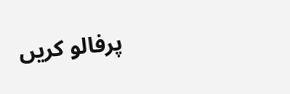پرفالو کریں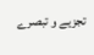تجزیے و تبصرے